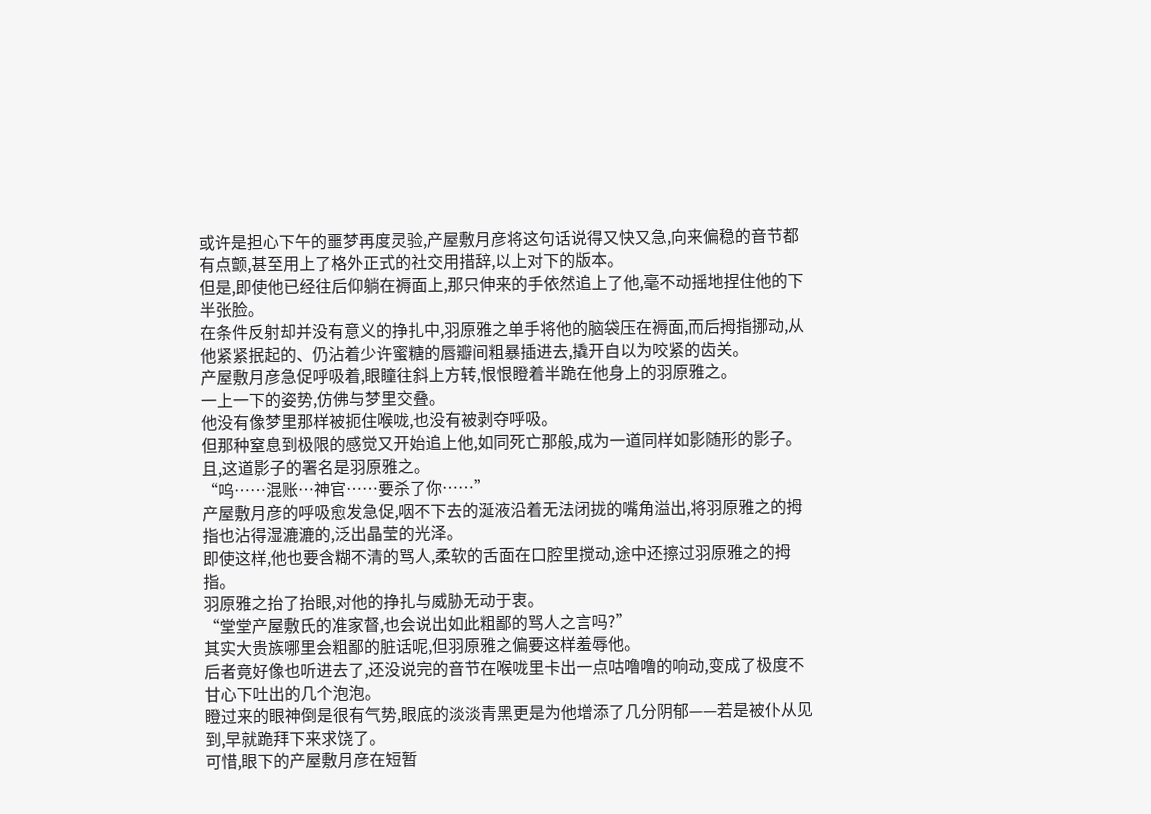或许是担心下午的噩梦再度灵验,产屋敷月彦将这句话说得又快又急,向来偏稳的音节都有点颤,甚至用上了格外正式的社交用措辞,以上对下的版本。
但是,即使他已经往后仰躺在褥面上,那只伸来的手依然追上了他,毫不动摇地捏住他的下半张脸。
在条件反射却并没有意义的挣扎中,羽原雅之单手将他的脑袋压在褥面,而后拇指挪动,从他紧紧抿起的、仍沾着少许蜜糖的唇瓣间粗暴插进去,撬开自以为咬紧的齿关。
产屋敷月彦急促呼吸着,眼瞳往斜上方转,恨恨瞪着半跪在他身上的羽原雅之。
一上一下的姿势,仿佛与梦里交叠。
他没有像梦里那样被扼住喉咙,也没有被剥夺呼吸。
但那种窒息到极限的感觉又开始追上他,如同死亡那般,成为一道同样如影随形的影子。
且,这道影子的署名是羽原雅之。
“呜……混账…神官……要杀了你……”
产屋敷月彦的呼吸愈发急促,咽不下去的涎液沿着无法闭拢的嘴角溢出,将羽原雅之的拇指也沾得湿漉漉的,泛出晶莹的光泽。
即使这样,他也要含糊不清的骂人,柔软的舌面在口腔里搅动,途中还擦过羽原雅之的拇指。
羽原雅之抬了抬眼,对他的挣扎与威胁无动于衷。
“堂堂产屋敷氏的准家督,也会说出如此粗鄙的骂人之言吗?”
其实大贵族哪里会粗鄙的脏话呢,但羽原雅之偏要这样羞辱他。
后者竟好像也听进去了,还没说完的音节在喉咙里卡出一点咕噜噜的响动,变成了极度不甘心下吐出的几个泡泡。
瞪过来的眼神倒是很有气势,眼底的淡淡青黑更是为他增添了几分阴郁——若是被仆从见到,早就跪拜下来求饶了。
可惜,眼下的产屋敷月彦在短暂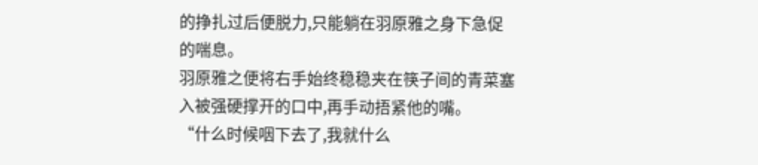的挣扎过后便脱力,只能躺在羽原雅之身下急促的喘息。
羽原雅之便将右手始终稳稳夹在筷子间的青菜塞入被强硬撑开的口中,再手动捂紧他的嘴。
“什么时候咽下去了,我就什么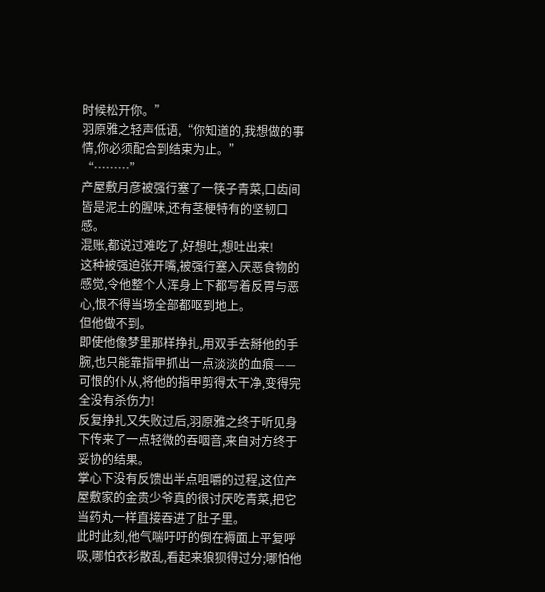时候松开你。”
羽原雅之轻声低语,“你知道的,我想做的事情,你必须配合到结束为止。”
“………”
产屋敷月彦被强行塞了一筷子青菜,口齿间皆是泥土的腥味,还有茎梗特有的坚韧口感。
混账,都说过难吃了,好想吐,想吐出来!
这种被强迫张开嘴,被强行塞入厌恶食物的感觉,令他整个人浑身上下都写着反胃与恶心,恨不得当场全部都呕到地上。
但他做不到。
即使他像梦里那样挣扎,用双手去掰他的手腕,也只能靠指甲抓出一点淡淡的血痕——可恨的仆从,将他的指甲剪得太干净,变得完全没有杀伤力!
反复挣扎又失败过后,羽原雅之终于听见身下传来了一点轻微的吞咽音,来自对方终于妥协的结果。
掌心下没有反馈出半点咀嚼的过程,这位产屋敷家的金贵少爷真的很讨厌吃青菜,把它当药丸一样直接吞进了肚子里。
此时此刻,他气喘吁吁的倒在褥面上平复呼吸,哪怕衣衫散乱,看起来狼狈得过分;哪怕他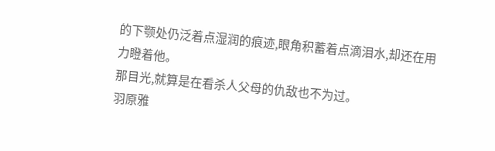的下颚处仍泛着点湿润的痕迹,眼角积蓄着点滴泪水,却还在用力瞪着他。
那目光,就算是在看杀人父母的仇敌也不为过。
羽原雅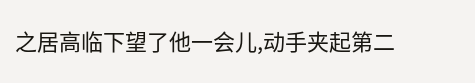之居高临下望了他一会儿,动手夹起第二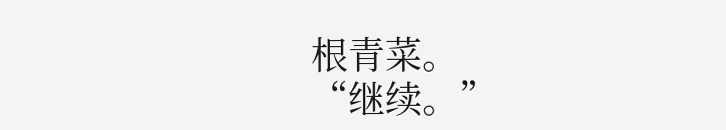根青菜。
“继续。”